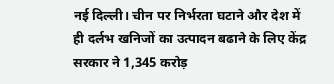नई दिल्ली। चीन पर निर्भरता घटाने और देश में ही दर्लभ खनिजों का उत्पादन बढाने के लिए केंद्र सरकार ने 1,345 करोड़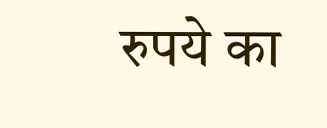रुपये का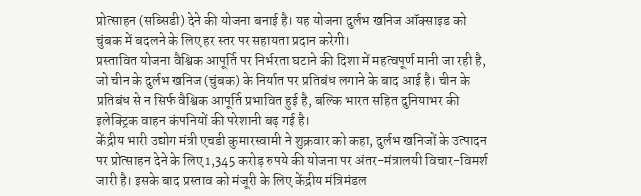प्रोत्साहन (सब्सिडी) देने की योजना बनाई है। यह योजना दुर्लभ खनिज ऑक्साइड को चुंबक में बदलने के लिए हर स्तर पर सहायता प्रदान करेगी।
प्रस्तावित योजना वैश्विक आपूर्ति पर निर्भरता घटाने की दिशा में महत्वपूर्ण मानी जा रही है, जो चीन के दुर्लभ खनिज (चुंबक) के निर्यात पर प्रतिबंध लगाने के बाद आई है। चीन के प्रतिबंध से न सिर्फ वैश्विक आपूर्ति प्रभावित हुई है, बल्कि भारत सहित दुनियाभर की इलेक्ट्रिक वाहन कंपनियों की परेशानी बढ़ गई है।
केंद्रीय भारी उद्योग मंत्री एचडी कुमारस्वामी ने शुक्रवार को कहा, दुर्लभ खनिजों के उत्पादन पर प्रोत्साहन देने के लिए 1,345 करोड़ रुपये की योजना पर अंतर-मंत्रालयी विचार-विमर्श जारी है। इसके बाद प्रस्ताव को मंजूरी के लिए केंद्रीय मंत्रिमंडल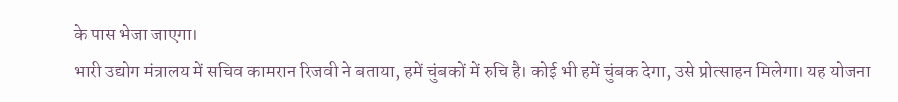के पास भेजा जाएगा।
भारी उद्योग मंत्रालय में सचिव कामरान रिजवी ने बताया, हमें चुंबकों में रुचि है। कोई भी हमें चुंबक देगा, उसे प्रोत्साहन मिलेगा। यह योजना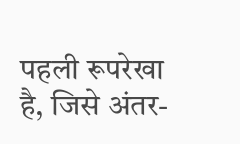पहली रूपरेखा है, जिसे अंतर-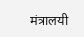मंत्रालयी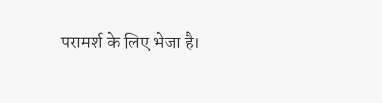परामर्श के लिए भेजा है।